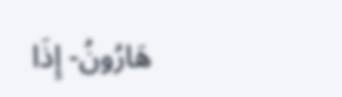هَارُونُ- إِذَا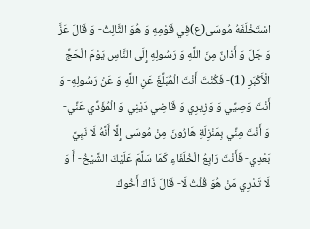اسْتَخْلَفَهُ مُوسَى(ع)فِي قَوْمِهِ وَ هُوَ الثَّالِثُ- وَ قَالَ عَزَّ وَ جَلَ وَ أَذانٌ مِنَ اللَّهِ وَ رَسُولِهِ إِلَى النَّاسِ يَوْمَ الْحَجِّ الْأَكْبَرِ (1)- فَكُنْتَ أَنْتَ الْمُبَلِّغَ عَنِ اللَّهِ وَ عَنْ رَسُولِهِ- وَ أَنْتَ وَصِيِّي وَ وَزِيرِي وَ قَاضِي دَيْنِي وَ الْمُؤَدِّي عَنِّي- وَ أَنْتَ مِنِّي بِمَنْزِلَةِ هَارُونَ مِنْ مُوسَى إِلَّا أَنَّهُ لَا نَبِيَّ بَعْدِي- فَأَنْتَ رَابِعُ الْخُلَفَاءِ كَمَا سَلَّمَ عَلَيْكَ الشَّيْخُ- أَ وَ لَا تَدْرِي مَنْ هُوَ قُلْتُ لَا- قَالَ ذَاكَ أَخُوكَ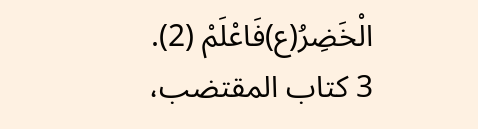الْخَضِرُ(ع)فَاعْلَمْ (2).
3 كتاب المقتضب،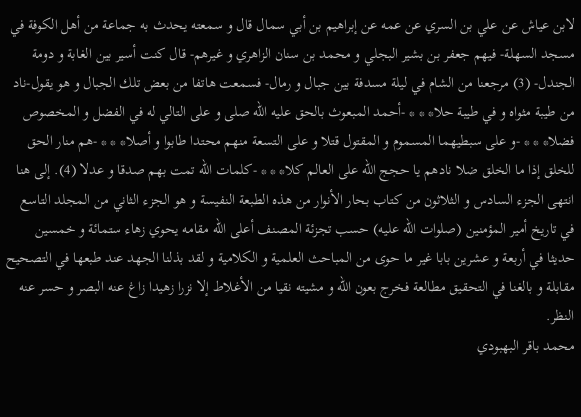لابن عياش عن علي بن السري عن عمه عن إبراهيم بن أبي سمال قال و سمعته يحدث به جماعة من أهل الكوفة في مسجد السهلة- فيهم جعفر بن بشير البجلي و محمد بن سنان الزاهري و غيرهم- قال كنت أسير بين الغابة و دومة الجندل- (3) مرجعنا من الشام في ليلة مسدفة بين جبال و رمال- فسمعت هاتفا من بعض تلك الجبال و هو يقول-ناد من طيبة مثواه و في طيبة حلا* * * -أحمد المبعوث بالحق عليه الله صلى و على التالي له في الفضل و المخصوص فضلا* * * -و على سبطيهما المسموم و المقتول قتلا و على التسعة منهم محتدا طابوا و أصلا* * * -هم منار الحق للخلق إذا ما الخلق ضلا نادهم يا حجج الله على العالم كلا* * * -كلمات الله تمت بهم صدقا و عدلا (4). إلى هنا انتهى الجزء السادس و الثلاثون من كتاب بحار الأنوار من هذه الطبعة النفيسة و هو الجزء الثاني من المجلد التاسع في تاريخ أمير المؤمنين (صلوات الله عليه) حسب تجزئة المصنف أعلى الله مقامه يحوي زهاء ستمائة و خمسين حديثا في أربعة و عشرين بابا غير ما حوى من المباحث العلمية و الكلامية و لقد بذلنا الجهد عند طبعها في التصحيح مقابلة و بالغنا في التحقيق مطالعة فخرج بعون الله و مشيته نقيا من الأغلاط إلا نزرا زهيدا زاغ عنه البصر و حسر عنه النظر.
محمد باقر البهبودي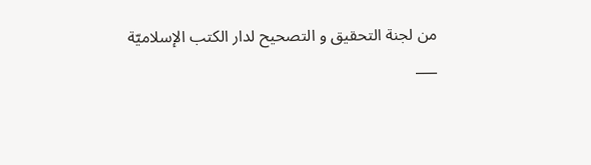من لجنة التحقيق و التصحيح لدار الكتب الإسلاميّة
___